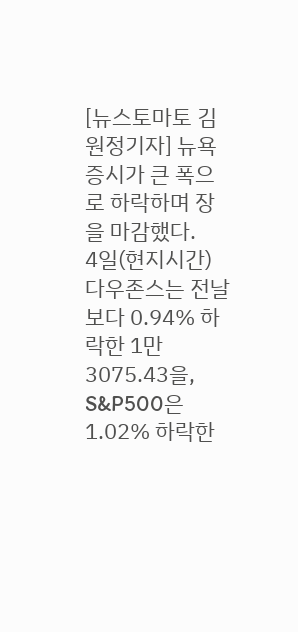[뉴스토마토 김원정기자] 뉴욕증시가 큰 폭으로 하락하며 장을 마감했다.
4일(현지시간) 다우존스는 전날 보다 0.94% 하락한 1만3075.43을, S&P500은 1.02% 하락한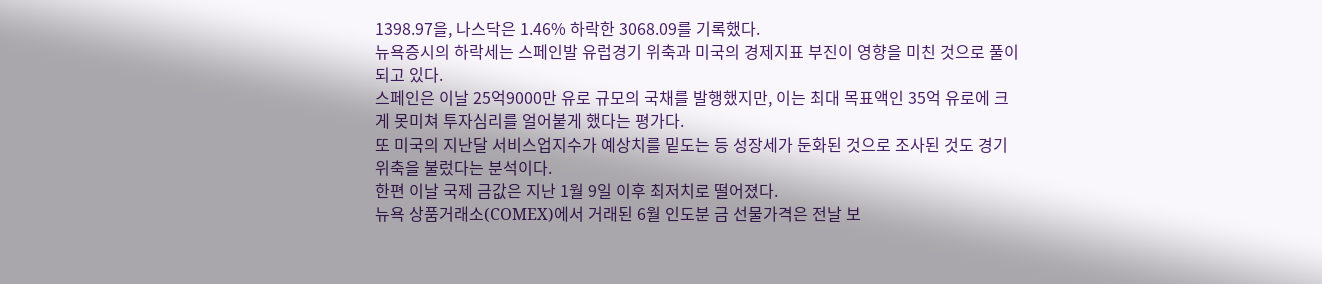1398.97을, 나스닥은 1.46% 하락한 3068.09를 기록했다.
뉴욕증시의 하락세는 스페인발 유럽경기 위축과 미국의 경제지표 부진이 영향을 미친 것으로 풀이되고 있다.
스페인은 이날 25억9000만 유로 규모의 국채를 발행했지만, 이는 최대 목표액인 35억 유로에 크게 못미쳐 투자심리를 얼어붙게 했다는 평가다.
또 미국의 지난달 서비스업지수가 예상치를 밑도는 등 성장세가 둔화된 것으로 조사된 것도 경기 위축을 불렀다는 분석이다.
한편 이날 국제 금값은 지난 1월 9일 이후 최저치로 떨어졌다.
뉴욕 상품거래소(COMEX)에서 거래된 6월 인도분 금 선물가격은 전날 보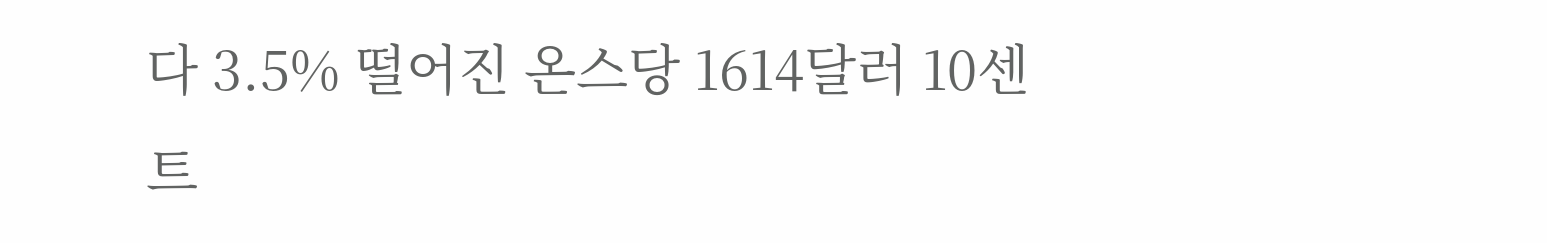다 3.5% 떨어진 온스당 1614달러 10센트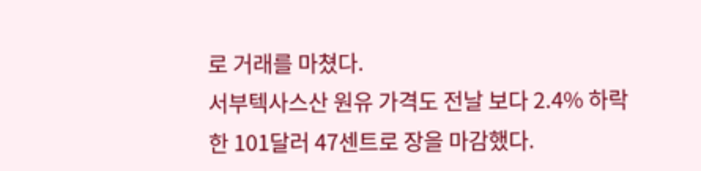로 거래를 마쳤다.
서부텍사스산 원유 가격도 전날 보다 2.4% 하락한 101달러 47센트로 장을 마감했다.